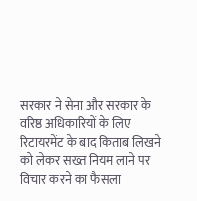सरकार ने सेना और सरकार के वरिष्ठ अधिकारियों के लिए रिटायरमेंट के बाद किताब लिखने को लेकर सख्त नियम लाने पर विचार करने का फैसला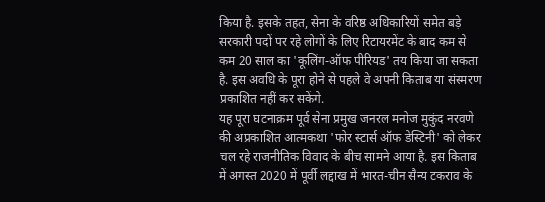किया है. इसके तहत, सेना के वरिष्ठ अधिकारियों समेत बड़े सरकारी पदों पर रहे लोगों के लिए रिटायरमेंट के बाद कम से कम 20 साल का 'कूलिंग-ऑफ पीरियड' तय किया जा सकता है. इस अवधि के पूरा होने से पहले वे अपनी किताब या संस्मरण प्रकाशित नहीं कर सकेंगे.
यह पूरा घटनाक्रम पूर्व सेना प्रमुख जनरल मनोज मुकुंद नरवणे की अप्रकाशित आत्मकथा 'फोर स्टार्स ऑफ डेस्टिनी' को लेकर चल रहे राजनीतिक विवाद के बीच सामने आया है. इस किताब में अगस्त 2020 में पूर्वी लद्दाख में भारत-चीन सैन्य टकराव के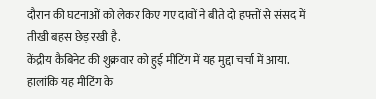दौरान की घटनाओं को लेकर किए गए दावों ने बीते दो हफ्तों से संसद में तीखी बहस छेड़ रखी है.
केंद्रीय कैबिनेट की शुक्रवार को हुई मीटिंग में यह मुद्दा चर्चा में आया. हालांकि यह मीटिंग के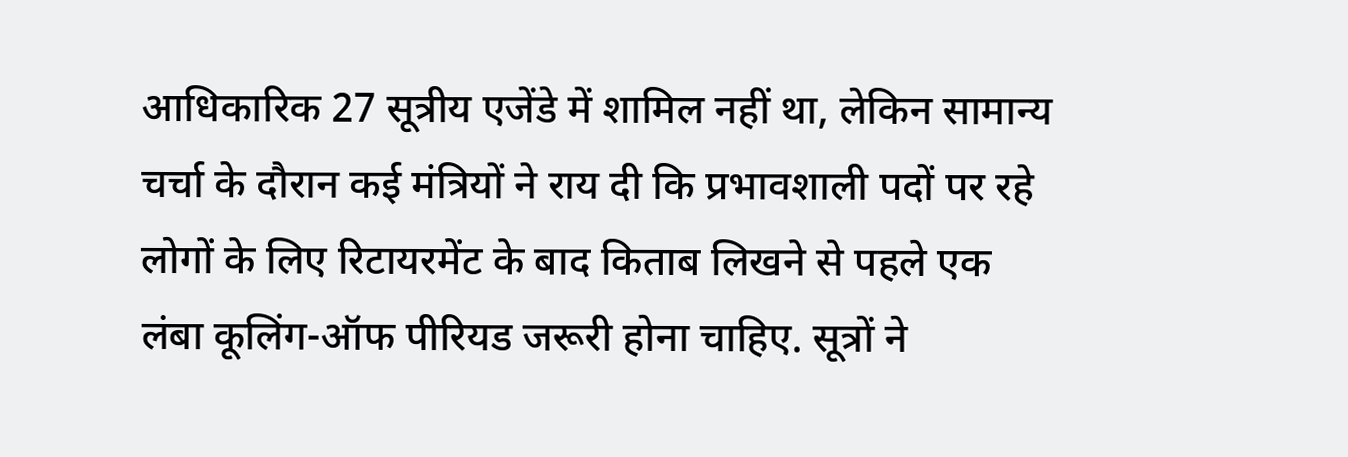आधिकारिक 27 सूत्रीय एजेंडे में शामिल नहीं था, लेकिन सामान्य चर्चा के दौरान कई मंत्रियों ने राय दी कि प्रभावशाली पदों पर रहे लोगों के लिए रिटायरमेंट के बाद किताब लिखने से पहले एक लंबा कूलिंग-ऑफ पीरियड जरूरी होना चाहिए. सूत्रों ने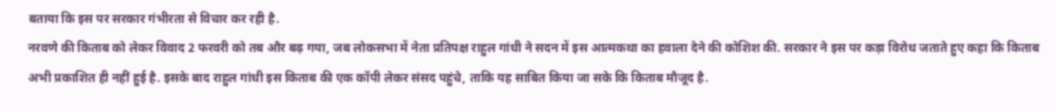बताया कि इस पर सरकार गंभीरता से विचार कर रही है.
नरवणे की किताब को लेकर विवाद 2 फरवरी को तब और बढ़ गया, जब लोकसभा में नेता प्रतिपक्ष राहुल गांधी ने सदन में इस आत्मकथा का हवाला देने की कोशिश की. सरकार ने इस पर कड़ा विरोध जताते हुए कहा कि किताब अभी प्रकाशित ही नहीं हुई है. इसके बाद राहुल गांधी इस किताब की एक कॉपी लेकर संसद पहुंचे, ताकि यह साबित किया जा सके कि किताब मौजूद है.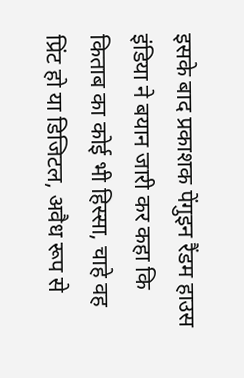इसके बाद प्रकाशक पेंगुइन रैंडम हाउस इंडिया ने बयान जारी कर कहा कि किताब का कोई भी हिस्सा, चाहे वह प्रिंट हो या डिजिटल, अवैध रूप से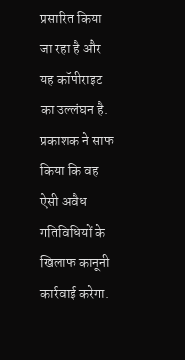प्रसारित किया जा रहा है और यह कॉपीराइट का उल्लंघन है. प्रकाशक ने साफ किया कि वह ऐसी अवैध गतिविधियों के खिलाफ कानूनी कार्रवाई करेगा.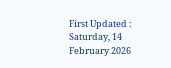First Updated : Saturday, 14 February 2026